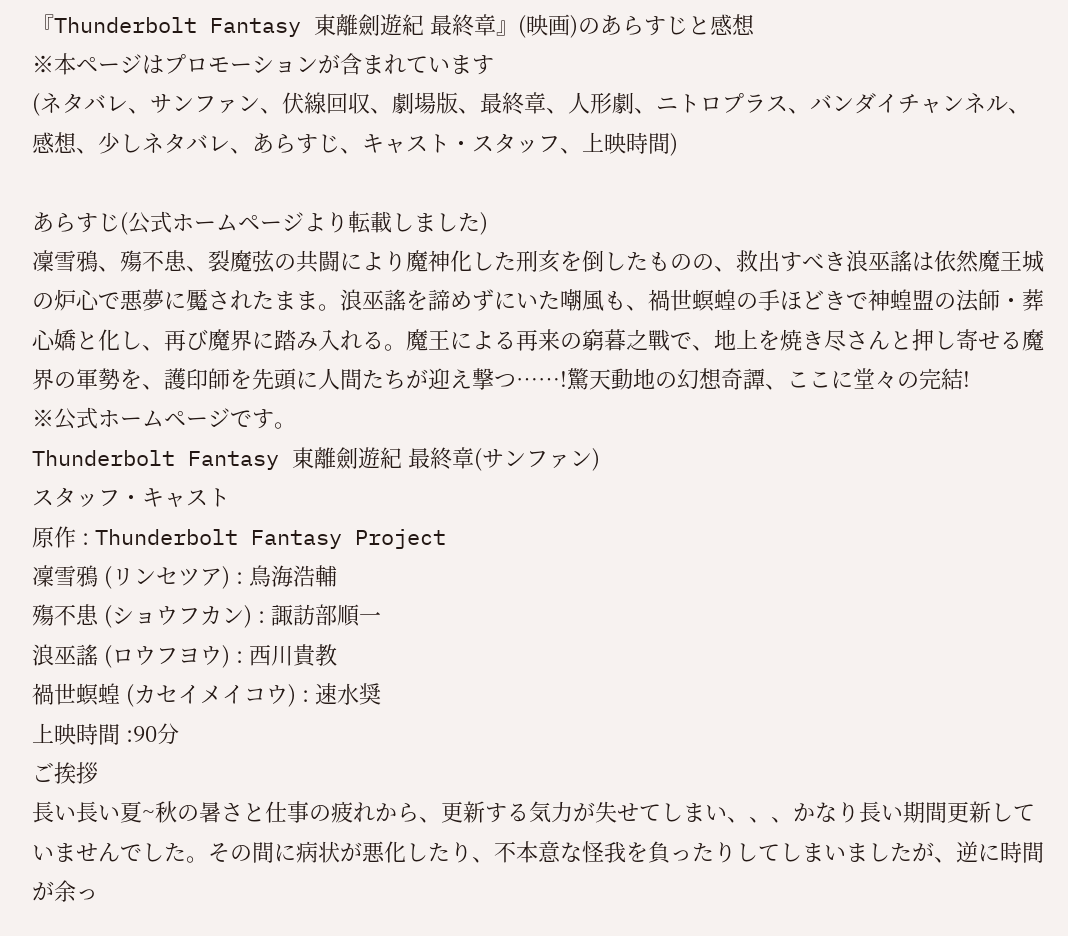『Thunderbolt Fantasy 東離劍遊紀 最終章』(映画)のあらすじと感想
※本ページはプロモーションが含まれています
(ネタバレ、サンファン、伏線回収、劇場版、最終章、人形劇、ニトロプラス、バンダイチャンネル、感想、少しネタバレ、あらすじ、キャスト・スタッフ、上映時間)

あらすじ(公式ホームページより転載しました)
凜雪鴉、殤不患、裂魔弦の共闘により魔神化した刑亥を倒したものの、救出すべき浪巫謠は依然魔王城の炉心で悪夢に魘されたまま。浪巫謠を諦めずにいた嘲風も、禍世螟蝗の手ほどきで神蝗盟の法師・葬心嬌と化し、再び魔界に踏み入れる。魔王による再来の窮暮之戰で、地上を焼き尽さんと押し寄せる魔界の軍勢を、護印師を先頭に人間たちが迎え撃つ……!驚天動地の幻想奇譚、ここに堂々の完結!
※公式ホームページです。
Thunderbolt Fantasy 東離劍遊紀 最終章(サンファン)
スタッフ・キャスト
原作 : Thunderbolt Fantasy Project
凜雪鴉 (リンセツア) : 鳥海浩輔
殤不患 (ショウフカン) : 諏訪部順一
浪巫謠 (ロウフヨウ) : 西川貴教
禍世螟蝗 (カセイメイコウ) : 速水奨
上映時間 :90分
ご挨拶
長い長い夏~秋の暑さと仕事の疲れから、更新する気力が失せてしまい、、、かなり長い期間更新していませんでした。その間に病状が悪化したり、不本意な怪我を負ったりしてしまいましたが、逆に時間が余っ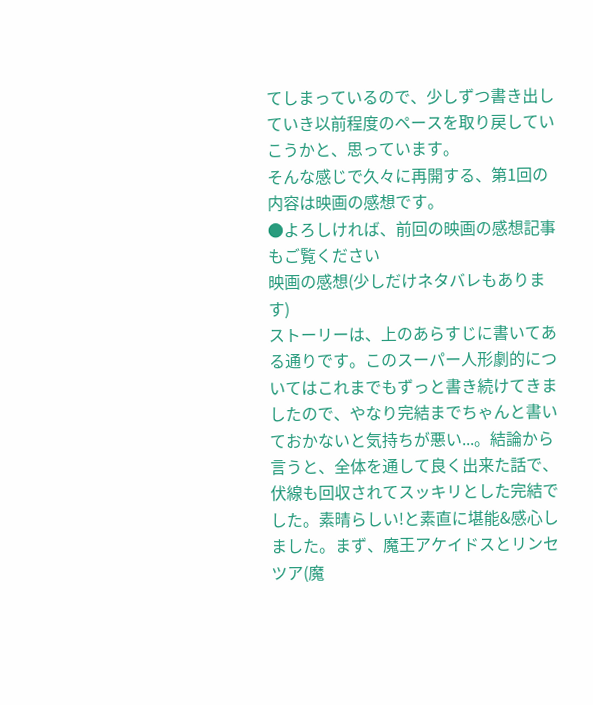てしまっているので、少しずつ書き出していき以前程度のペースを取り戻していこうかと、思っています。
そんな感じで久々に再開する、第1回の内容は映画の感想です。
●よろしければ、前回の映画の感想記事もご覧ください
映画の感想(少しだけネタバレもあります)
ストーリーは、上のあらすじに書いてある通りです。このスーパー人形劇的についてはこれまでもずっと書き続けてきましたので、やなり完結までちゃんと書いておかないと気持ちが悪い...。結論から言うと、全体を通して良く出来た話で、伏線も回収されてスッキリとした完結でした。素晴らしい!と素直に堪能&感心しました。まず、魔王アケイドスとリンセツア(魔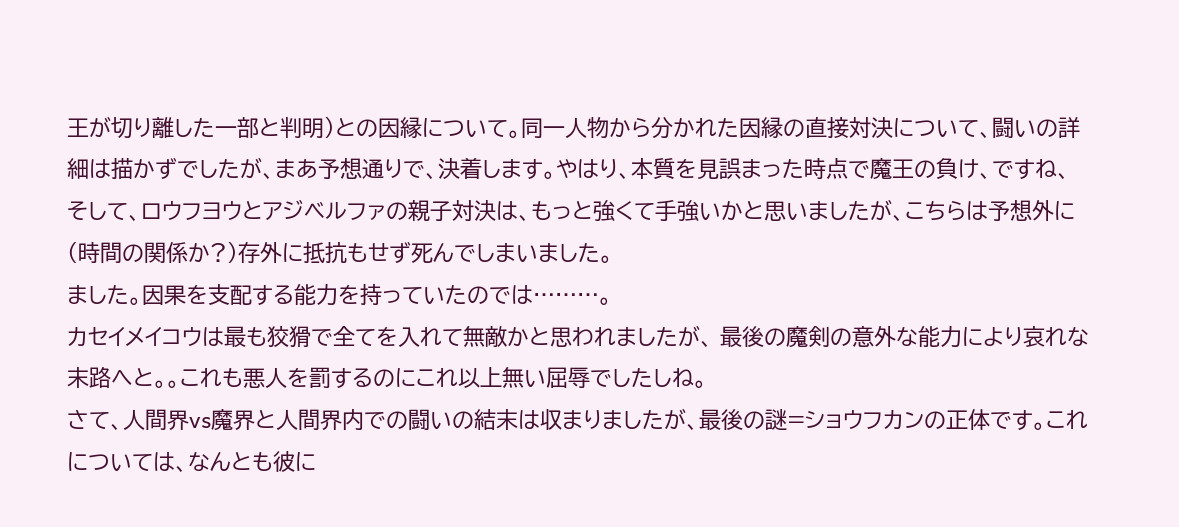王が切り離した一部と判明)との因縁について。同一人物から分かれた因縁の直接対決について、闘いの詳細は描かずでしたが、まあ予想通りで、決着します。やはり、本質を見誤まった時点で魔王の負け、ですね、そして、ロウフヨウとアジベルファの親子対決は、もっと強くて手強いかと思いましたが、こちらは予想外に(時間の関係か?)存外に抵抗もせず死んでしまいました。
ました。因果を支配する能力を持っていたのでは………。
カセイメイコウは最も狡猾で全てを入れて無敵かと思われましたが、 最後の魔剣の意外な能力により哀れな末路へと。。これも悪人を罰するのにこれ以上無い屈辱でしたしね。
さて、人間界vs魔界と人間界内での闘いの結末は収まりましたが、最後の謎=ショウフカンの正体です。これについては、なんとも彼に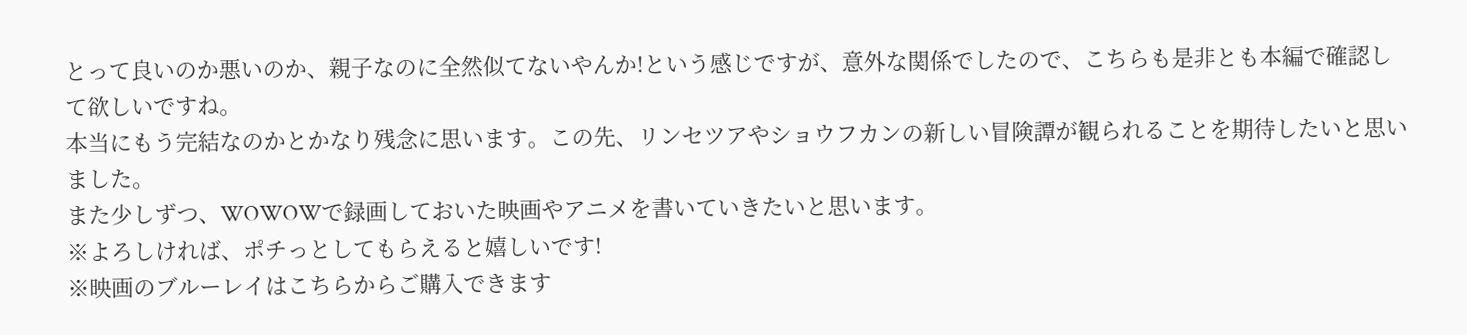とって良いのか悪いのか、親子なのに全然似てないやんか!という感じですが、意外な関係でしたので、こちらも是非とも本編で確認して欲しいですね。
本当にもう完結なのかとかなり残念に思います。この先、リンセツアやショウフカンの新しい冒険譚が観られることを期待したいと思いました。
また少しずつ、WOWOWで録画しておいた映画やアニメを書いていきたいと思います。
※よろしければ、ポチっとしてもらえると嬉しいです!
※映画のブルーレイはこちらからご購入できます